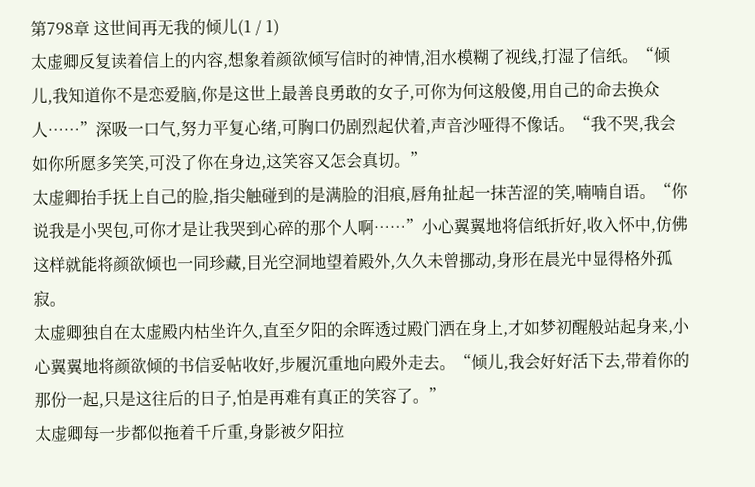第798章 这世间再无我的倾儿(1 / 1)
太虚卿反复读着信上的内容,想象着颜欲倾写信时的神情,泪水模糊了视线,打湿了信纸。“倾儿,我知道你不是恋爱脑,你是这世上最善良勇敢的女子,可你为何这般傻,用自己的命去换众人……”深吸一口气,努力平复心绪,可胸口仍剧烈起伏着,声音沙哑得不像话。“我不哭,我会如你所愿多笑笑,可没了你在身边,这笑容又怎会真切。”
太虚卿抬手抚上自己的脸,指尖触碰到的是满脸的泪痕,唇角扯起一抹苦涩的笑,喃喃自语。“你说我是小哭包,可你才是让我哭到心碎的那个人啊……”小心翼翼地将信纸折好,收入怀中,仿佛这样就能将颜欲倾也一同珍藏,目光空洞地望着殿外,久久未曾挪动,身形在晨光中显得格外孤寂。
太虚卿独自在太虚殿内枯坐许久,直至夕阳的余晖透过殿门洒在身上,才如梦初醒般站起身来,小心翼翼地将颜欲倾的书信妥帖收好,步履沉重地向殿外走去。“倾儿,我会好好活下去,带着你的那份一起,只是这往后的日子,怕是再难有真正的笑容了。”
太虚卿每一步都似拖着千斤重,身影被夕阳拉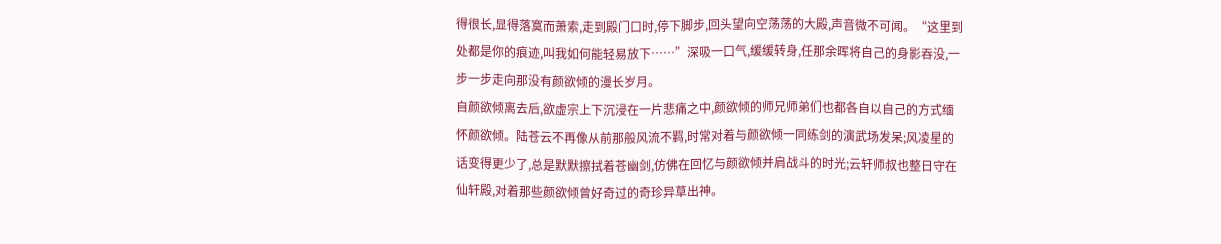得很长,显得落寞而萧索,走到殿门口时,停下脚步,回头望向空荡荡的大殿,声音微不可闻。“这里到处都是你的痕迹,叫我如何能轻易放下……”深吸一口气,缓缓转身,任那余晖将自己的身影吞没,一步一步走向那没有颜欲倾的漫长岁月。
自颜欲倾离去后,欲虚宗上下沉浸在一片悲痛之中,颜欲倾的师兄师弟们也都各自以自己的方式缅怀颜欲倾。陆苍云不再像从前那般风流不羁,时常对着与颜欲倾一同练剑的演武场发呆;风凌星的话变得更少了,总是默默擦拭着苍幽剑,仿佛在回忆与颜欲倾并肩战斗的时光;云轩师叔也整日守在仙轩殿,对着那些颜欲倾曾好奇过的奇珍异草出神。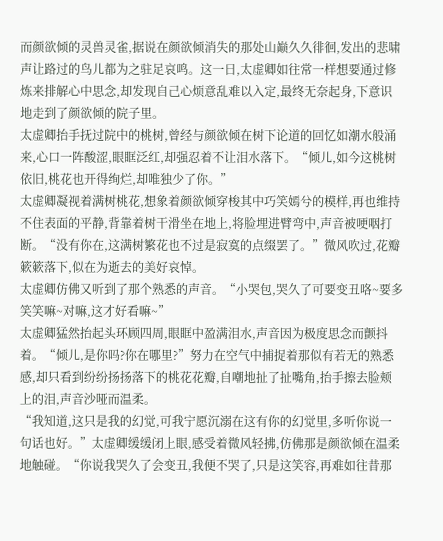而颜欲倾的灵兽灵雀,据说在颜欲倾消失的那处山巅久久徘徊,发出的悲啸声让路过的鸟儿都为之驻足哀鸣。这一日,太虚卿如往常一样想要通过修炼来排解心中思念,却发现自己心烦意乱难以入定,最终无奈起身,下意识地走到了颜欲倾的院子里。
太虚卿抬手抚过院中的桃树,曾经与颜欲倾在树下论道的回忆如潮水般涌来,心口一阵酸涩,眼眶泛红,却强忍着不让泪水落下。“倾儿,如今这桃树依旧,桃花也开得绚烂,却唯独少了你。”
太虚卿凝视着满树桃花,想象着颜欲倾穿梭其中巧笑嫣兮的模样,再也维持不住表面的平静,背靠着树干滑坐在地上,将脸埋进臂弯中,声音被哽咽打断。“没有你在,这满树繁花也不过是寂寞的点缀罢了。”微风吹过,花瓣簌簌落下,似在为逝去的美好哀悼。
太虚卿仿佛又听到了那个熟悉的声音。“小哭包,哭久了可要变丑咯~要多笑笑嘛~对嘛,这才好看嘛~”
太虚卿猛然抬起头环顾四周,眼眶中盈满泪水,声音因为极度思念而颤抖着。“倾儿,是你吗?你在哪里?”努力在空气中捕捉着那似有若无的熟悉感,却只看到纷纷扬扬落下的桃花花瓣,自嘲地扯了扯嘴角,抬手擦去脸颊上的泪,声音沙哑而温柔。
“我知道,这只是我的幻觉,可我宁愿沉溺在这有你的幻觉里,多听你说一句话也好。”太虚卿缓缓闭上眼,感受着微风轻拂,仿佛那是颜欲倾在温柔地触碰。“你说我哭久了会变丑,我便不哭了,只是这笑容,再难如往昔那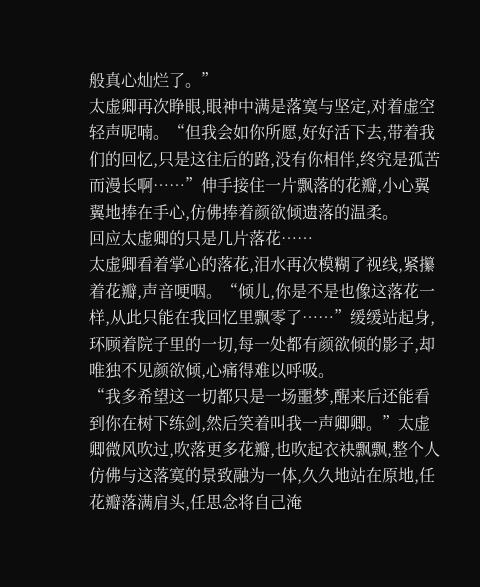般真心灿烂了。”
太虚卿再次睁眼,眼神中满是落寞与坚定,对着虚空轻声呢喃。“但我会如你所愿,好好活下去,带着我们的回忆,只是这往后的路,没有你相伴,终究是孤苦而漫长啊……”伸手接住一片飘落的花瓣,小心翼翼地捧在手心,仿佛捧着颜欲倾遗落的温柔。
回应太虚卿的只是几片落花……
太虚卿看着掌心的落花,泪水再次模糊了视线,紧攥着花瓣,声音哽咽。“倾儿,你是不是也像这落花一样,从此只能在我回忆里飘零了……”缓缓站起身,环顾着院子里的一切,每一处都有颜欲倾的影子,却唯独不见颜欲倾,心痛得难以呼吸。
“我多希望这一切都只是一场噩梦,醒来后还能看到你在树下练剑,然后笑着叫我一声卿卿。”太虚卿微风吹过,吹落更多花瓣,也吹起衣袂飘飘,整个人仿佛与这落寞的景致融为一体,久久地站在原地,任花瓣落满肩头,任思念将自己淹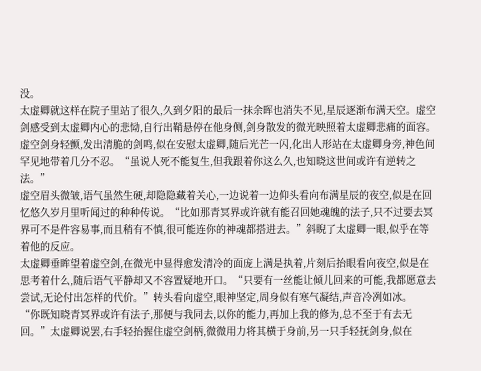没。
太虚卿就这样在院子里站了很久,久到夕阳的最后一抹余晖也消失不见,星辰逐渐布满天空。虚空剑感受到太虚卿内心的悲恸,自行出鞘悬停在他身侧,剑身散发的微光映照着太虚卿悲痛的面容。
虚空剑身轻颤,发出清脆的剑鸣,似在安慰太虚卿,随后光芒一闪,化出人形站在太虚卿身旁,神色间罕见地带着几分不忍。“虽说人死不能复生,但我跟着你这么久,也知晓这世间或许有逆转之法。”
虚空眉头微皱,语气虽然生硬,却隐隐藏着关心,一边说着一边仰头看向布满星辰的夜空,似是在回忆悠久岁月里听闻过的种种传说。“比如那青冥界或许就有能召回她魂魄的法子,只不过要去冥界可不是件容易事,而且稍有不慎,很可能连你的神魂都搭进去。”斜睨了太虚卿一眼,似乎在等着他的反应。
太虚卿垂眸望着虚空剑,在微光中显得愈发清冷的面庞上满是执着,片刻后抬眼看向夜空,似是在思考着什么,随后语气平静却又不容置疑地开口。“只要有一丝能让倾儿回来的可能,我都愿意去尝试,无论付出怎样的代价。”转头看向虚空,眼神坚定,周身似有寒气凝结,声音冷冽如冰。
“你既知晓青冥界或许有法子,那便与我同去,以你的能力,再加上我的修为,总不至于有去无回。”太虚卿说罢,右手轻抬握住虚空剑柄,微微用力将其横于身前,另一只手轻抚剑身,似在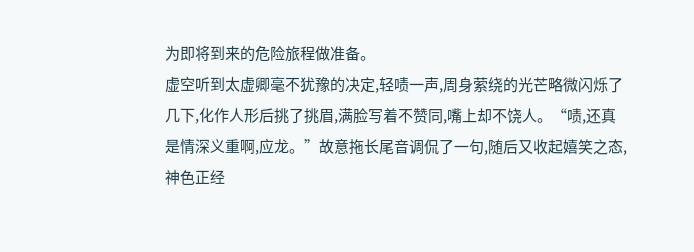为即将到来的危险旅程做准备。
虚空听到太虚卿毫不犹豫的决定,轻啧一声,周身萦绕的光芒略微闪烁了几下,化作人形后挑了挑眉,满脸写着不赞同,嘴上却不饶人。“啧,还真是情深义重啊,应龙。”故意拖长尾音调侃了一句,随后又收起嬉笑之态,神色正经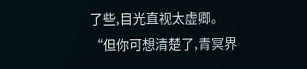了些,目光直视太虚卿。
“但你可想清楚了,青冥界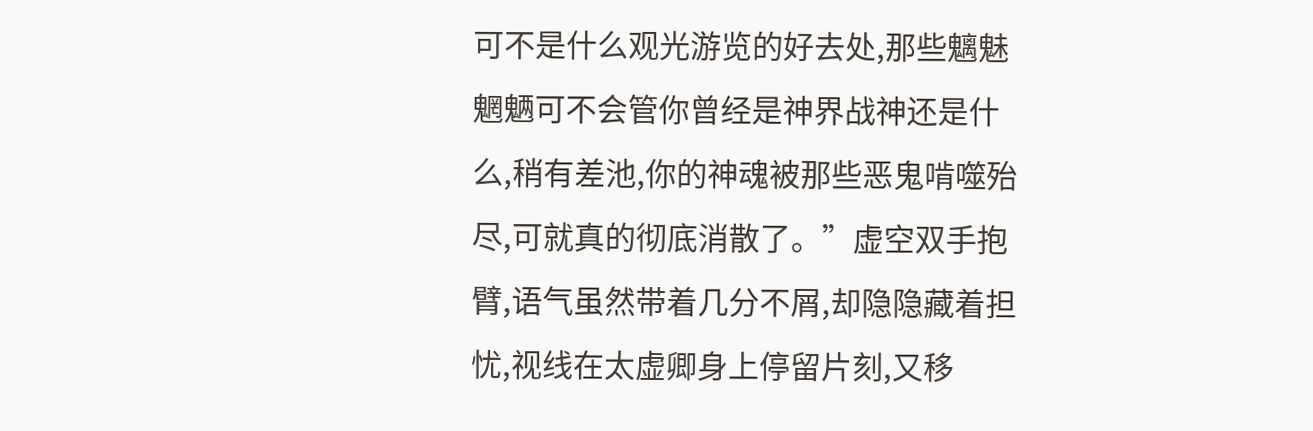可不是什么观光游览的好去处,那些魑魅魍魉可不会管你曾经是神界战神还是什么,稍有差池,你的神魂被那些恶鬼啃噬殆尽,可就真的彻底消散了。”虚空双手抱臂,语气虽然带着几分不屑,却隐隐藏着担忧,视线在太虚卿身上停留片刻,又移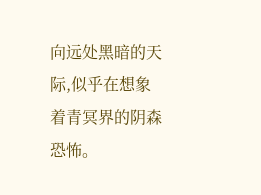向远处黑暗的天际,似乎在想象着青冥界的阴森恐怖。